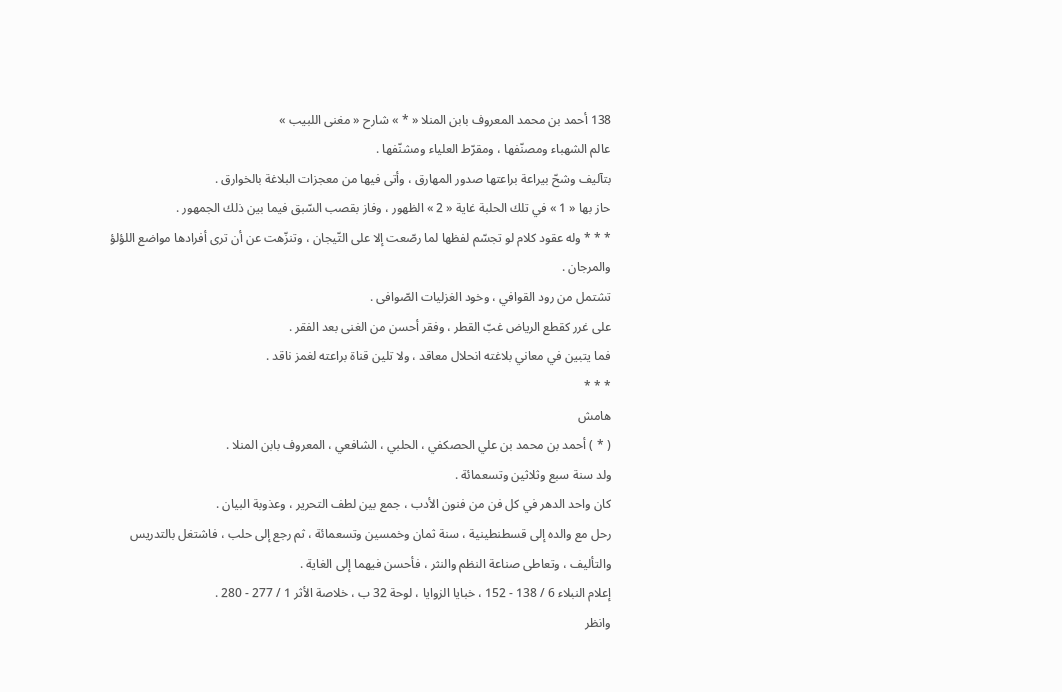138 أحمد بن محمد المعروف بابن المنلا « * » شارح « مغنى اللبيب »
عالم الشهباء ومصنّفها ، ومقرّط العلياء ومشنّفها .
بتآليف وشحّ بيراعة براعتها صدور المهارق ، وأتى فيها من معجزات البلاغة بالخوارق .
حاز بها « 1 » في تلك الحلبة غاية « 2 » الظهور ، وفاز بقصب السّبق فيما بين ذلك الجمهور .
* * * وله عقود كلام لو تجسّم لفظها لما رصّعت إلا على التّيجان ، وتنزّهت عن أن ترى أفرادها مواضع اللؤلؤ والمرجان .
تشتمل من رود القوافي ، وخود الغزليات الصّوافى .
على غرر كقطع الرياض غبّ القطر ، وفقر أحسن من الغنى بعد الفقر .
فما يتبين في معاني بلاغته انحلال معاقد ، ولا تلين قناة براعته لغمز ناقد .
* * *
هامش
( * ) أحمد بن محمد بن علي الحصكفي ، الحلبي ، الشافعي ، المعروف بابن المنلا .
ولد سنة سبع وثلاثين وتسعمائة .
كان واحد الدهر في كل فن من فنون الأدب ، جمع بين لطف التحرير ، وعذوبة البيان .
رحل مع والده إلى قسطنطينية ، سنة ثمان وخمسين وتسعمائة ، ثم رجع إلى حلب ، فاشتغل بالتدريس والتأليف ، وتعاطى صناعة النظم والنثر ، فأحسن فيهما إلى الغاية .
إعلام النبلاء 6 / 138 - 152 ، خبايا الزوايا ، لوحة 32 ب ، خلاصة الأثر 1 / 277 - 280 .
وانظر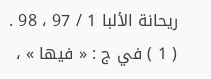ريحانة الألبا 1 / 97 ، 98 .
( 1 ) في ج : « فيها » ،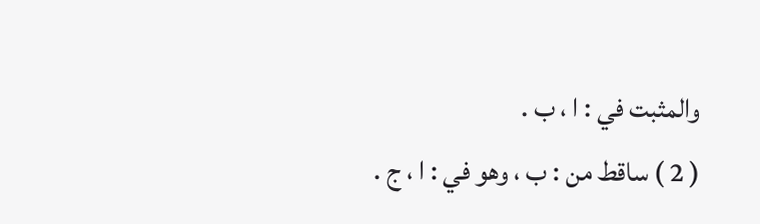والمثبت في : ا ، ب .
( 2 ) ساقط من : ب ، وهو في : ا ، ج .